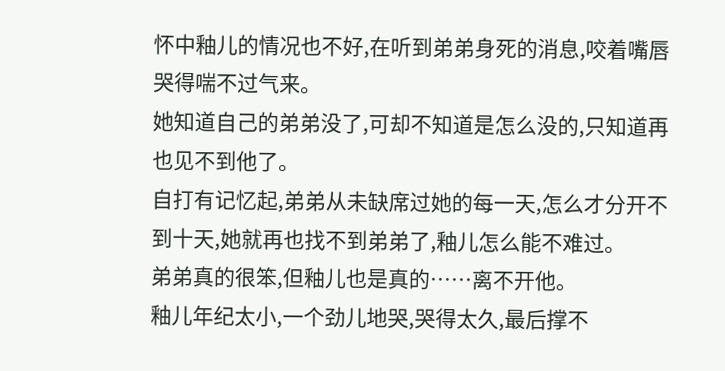怀中釉儿的情况也不好,在听到弟弟身死的消息,咬着嘴唇哭得喘不过气来。
她知道自己的弟弟没了,可却不知道是怎么没的,只知道再也见不到他了。
自打有记忆起,弟弟从未缺席过她的每一天,怎么才分开不到十天,她就再也找不到弟弟了,釉儿怎么能不难过。
弟弟真的很笨,但釉儿也是真的……离不开他。
釉儿年纪太小,一个劲儿地哭,哭得太久,最后撑不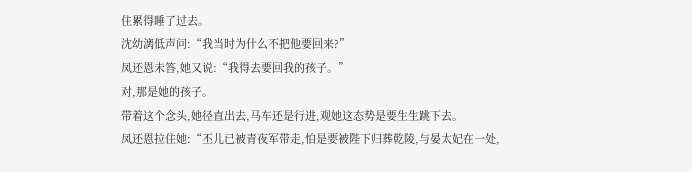住累得睡了过去。
沈幼漓低声问:“我当时为什么不把他要回来?”
凤还恩未答,她又说:“我得去要回我的孩子。”
对,那是她的孩子。
带着这个念头,她径直出去,马车还是行进,观她这态势是要生生跳下去。
凤还恩拉住她:“丕儿已被青夜军带走,怕是要被陛下归葬乾陵,与晏太妃在一处,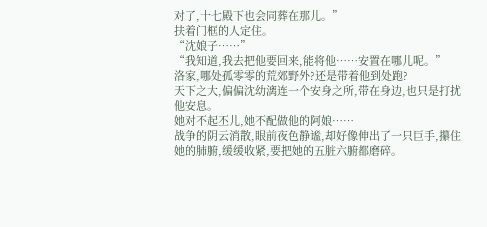对了,十七殿下也会同葬在那儿。”
扶着门框的人定住。
“沈娘子……”
“我知道,我去把他要回来,能将他……安置在哪儿呢。”
洛家,哪处孤零零的荒郊野外?还是带着他到处跑?
天下之大,偏偏沈幼漓连一个安身之所,带在身边,也只是打扰他安息。
她对不起丕儿,她不配做他的阿娘……
战争的阴云消散,眼前夜色静谧,却好像伸出了一只巨手,攥住她的肺腑,缓缓收紧,要把她的五脏六腑都磨碎。